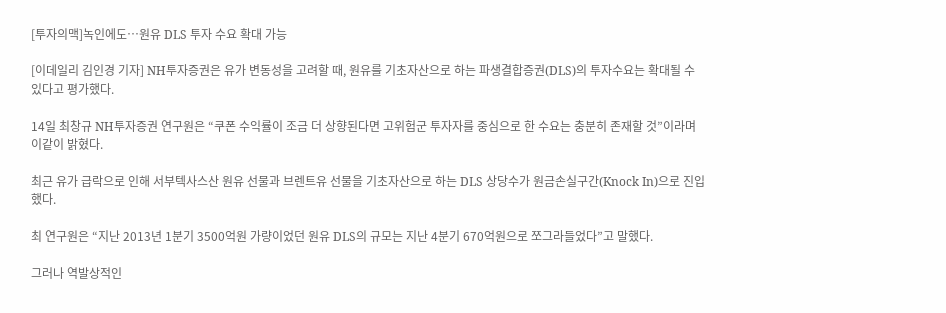[투자의맥]녹인에도…원유 DLS 투자 수요 확대 가능

[이데일리 김인경 기자] NH투자증권은 유가 변동성을 고려할 때, 원유를 기초자산으로 하는 파생결합증권(DLS)의 투자수요는 확대될 수 있다고 평가했다.

14일 최창규 NH투자증권 연구원은 “쿠폰 수익률이 조금 더 상향된다면 고위험군 투자자를 중심으로 한 수요는 충분히 존재할 것”이라며 이같이 밝혔다.

최근 유가 급락으로 인해 서부텍사스산 원유 선물과 브렌트유 선물을 기초자산으로 하는 DLS 상당수가 원금손실구간(Knock In)으로 진입했다.

최 연구원은 “지난 2013년 1분기 3500억원 가량이었던 원유 DLS의 규모는 지난 4분기 670억원으로 쪼그라들었다”고 말했다.

그러나 역발상적인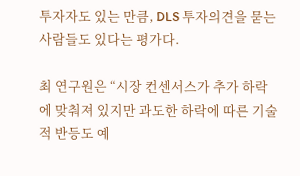투자자도 있는 만큼, DLS 투자의견을 묻는 사람들도 있다는 평가다.

최 연구원은 “시장 컨센서스가 추가 하락에 맞춰져 있지만 과도한 하락에 따른 기술적 반등도 예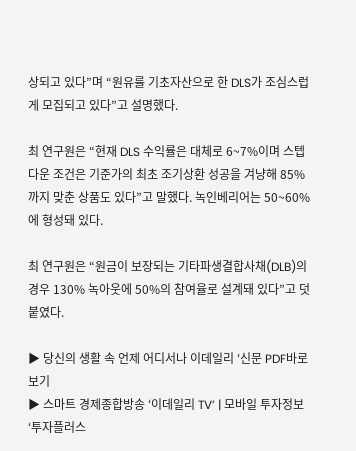상되고 있다”며 “원유를 기초자산으로 한 DLS가 조심스럽게 모집되고 있다”고 설명했다.

최 연구원은 “현재 DLS 수익률은 대체로 6~7%이며 스텝다운 조건은 기준가의 최초 조기상환 성공을 겨냥해 85%까지 맞춘 상품도 있다”고 말했다. 녹인베리어는 50~60%에 형성돼 있다.

최 연구원은 “원금이 보장되는 기타파생결합사채(DLB)의 경우 130% 녹아웃에 50%의 참여율로 설계돼 있다”고 덧붙였다.

▶ 당신의 생활 속 언제 어디서나 이데일리 ‘신문 PDF바로보기
▶ 스마트 경제종합방송 ‘이데일리 TV’ | 모바일 투자정보 ‘투자플러스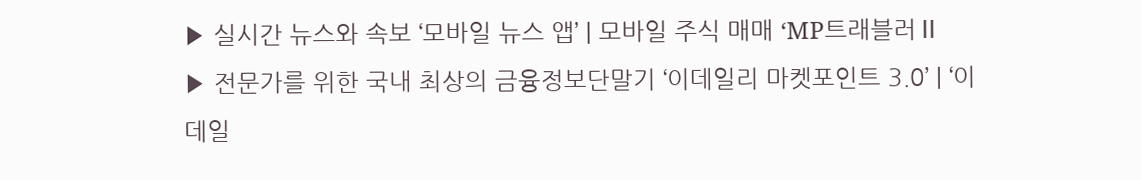▶ 실시간 뉴스와 속보 ‘모바일 뉴스 앱’ | 모바일 주식 매매 ‘MP트래블러Ⅱ
▶ 전문가를 위한 국내 최상의 금융정보단말기 ‘이데일리 마켓포인트 3.0’ | ‘이데일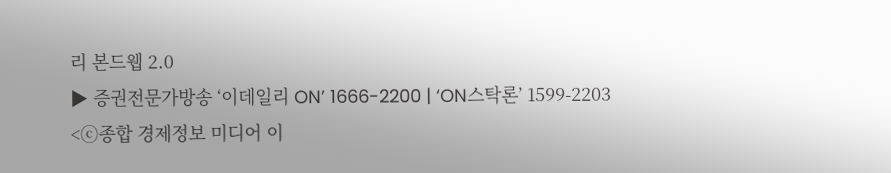리 본드웹 2.0
▶ 증권전문가방송 ‘이데일리 ON’ 1666-2200 | ‘ON스탁론’ 1599-2203
<ⓒ종합 경제정보 미디어 이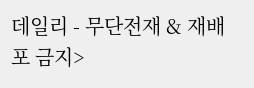데일리 - 무단전재 & 재배포 금지>